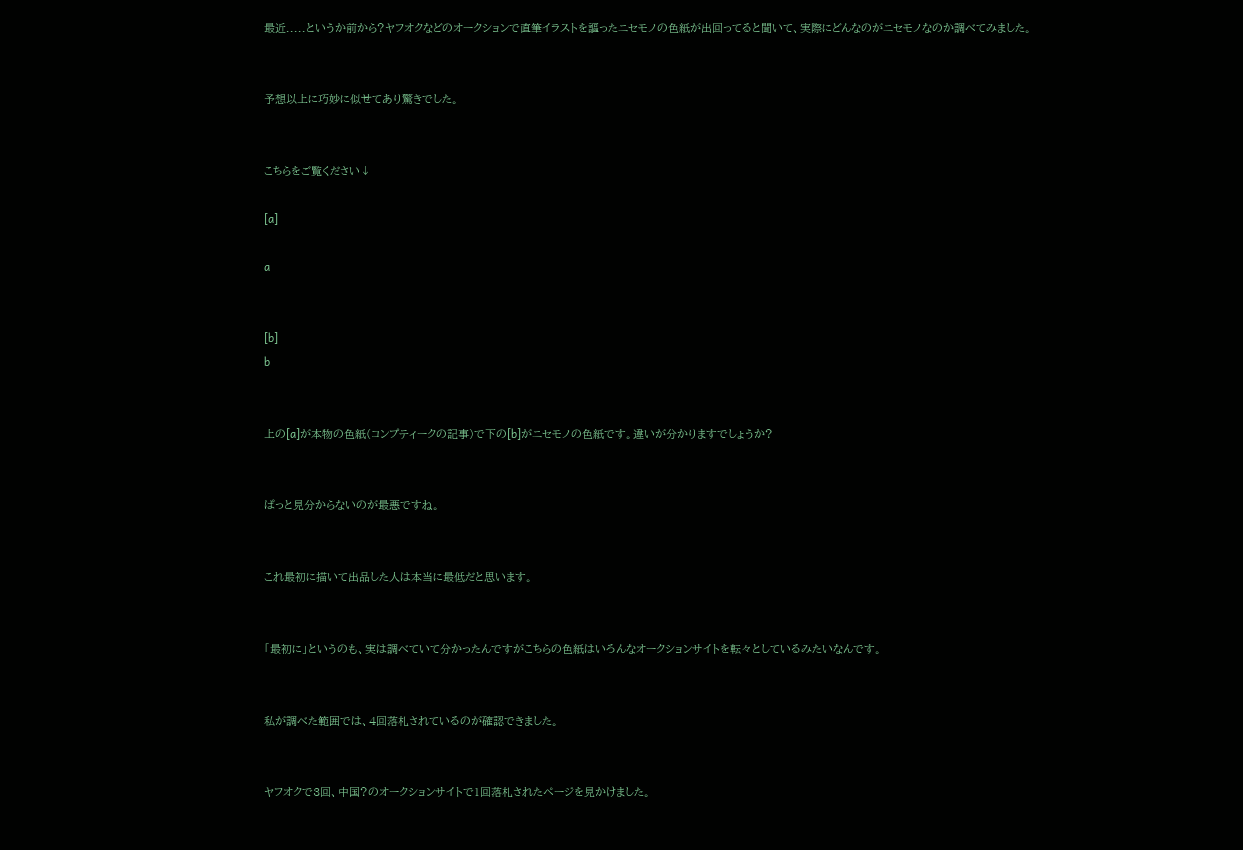最近.....というか前から?ヤフオクなどのオークションで直筆イラストを謳ったニセモノの色紙が出回ってると聞いて、実際にどんなのがニセモノなのか調べてみました。


予想以上に巧妙に似せてあり驚きでした。


こちらをご覧ください↓

[a]

a


[b]
b


上の[a]が本物の色紙(コンプティークの記事)で下の[b]がニセモノの色紙です。違いが分かりますでしょうか?


ぱっと見分からないのが最悪ですね。


これ最初に描いて出品した人は本当に最低だと思います。


「最初に」というのも、実は調べていて分かったんですがこちらの色紙はいろんなオークションサイトを転々としているみたいなんです。


私が調べた範囲では、4回落札されているのが確認できました。


ヤフオクで3回、中国?のオークションサイトで1回落札されたページを見かけました。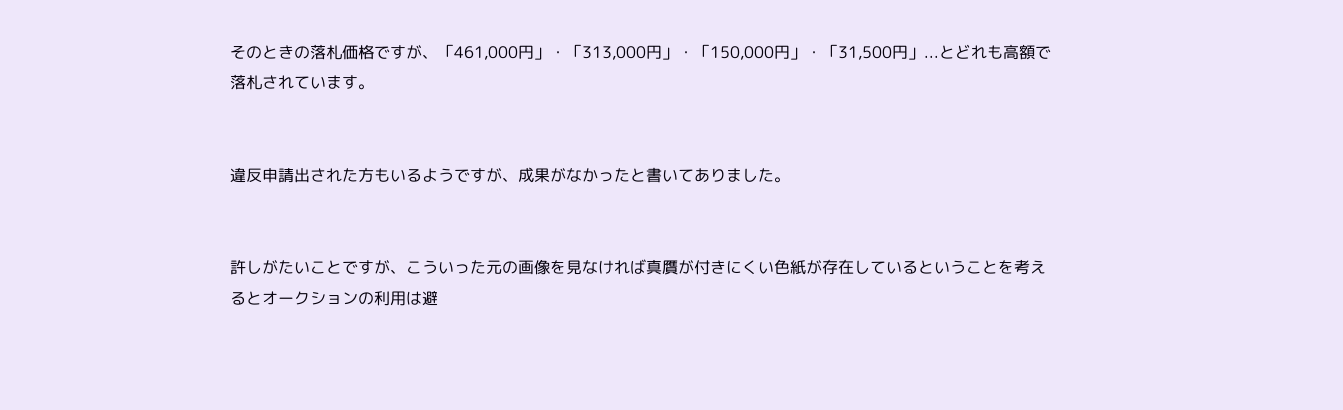そのときの落札価格ですが、「461,000円」・「313,000円」・「150,000円」・「31,500円」...とどれも高額で落札されています。


違反申請出された方もいるようですが、成果がなかったと書いてありました。


許しがたいことですが、こういった元の画像を見なければ真贋が付きにくい色紙が存在しているということを考えるとオークションの利用は避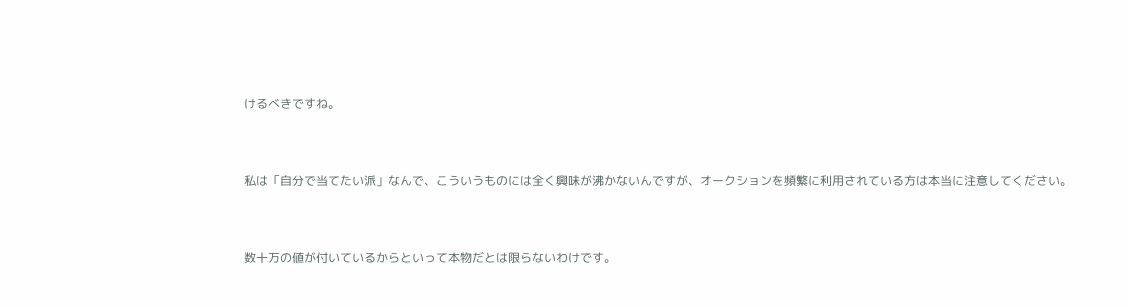けるべきですね。


私は「自分で当てたい派」なんで、こういうものには全く興味が沸かないんですが、オークションを頻繁に利用されている方は本当に注意してください。


数十万の値が付いているからといって本物だとは限らないわけです。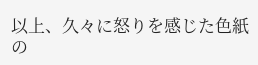以上、久々に怒りを感じた色紙の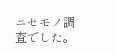ニセモノ調査でした。